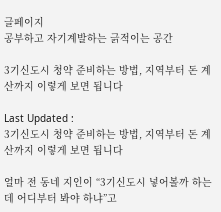글페이지
공부하고 자기계발하는 긁적이는 공간

3기신도시 청약 준비하는 방법, 지역부터 돈 계산까지 이렇게 보면 됩니다

Last Updated :
3기신도시 청약 준비하는 방법, 지역부터 돈 계산까지 이렇게 보면 됩니다

얼마 전 동네 지인이 “3기신도시 넣어볼까 하는데 어디부터 봐야 하냐”고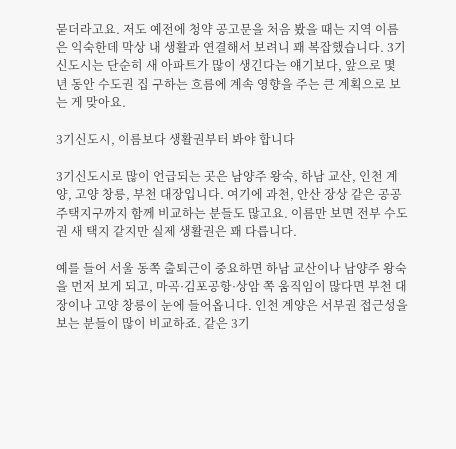묻더라고요. 저도 예전에 청약 공고문을 처음 봤을 때는 지역 이름은 익숙한데 막상 내 생활과 연결해서 보려니 꽤 복잡했습니다. 3기신도시는 단순히 새 아파트가 많이 생긴다는 얘기보다, 앞으로 몇 년 동안 수도권 집 구하는 흐름에 계속 영향을 주는 큰 계획으로 보는 게 맞아요.

3기신도시, 이름보다 생활권부터 봐야 합니다

3기신도시로 많이 언급되는 곳은 남양주 왕숙, 하남 교산, 인천 계양, 고양 창릉, 부천 대장입니다. 여기에 과천, 안산 장상 같은 공공주택지구까지 함께 비교하는 분들도 많고요. 이름만 보면 전부 수도권 새 택지 같지만 실제 생활권은 꽤 다릅니다.

예를 들어 서울 동쪽 출퇴근이 중요하면 하남 교산이나 남양주 왕숙을 먼저 보게 되고, 마곡·김포공항·상암 쪽 움직임이 많다면 부천 대장이나 고양 창릉이 눈에 들어옵니다. 인천 계양은 서부권 접근성을 보는 분들이 많이 비교하죠. 같은 3기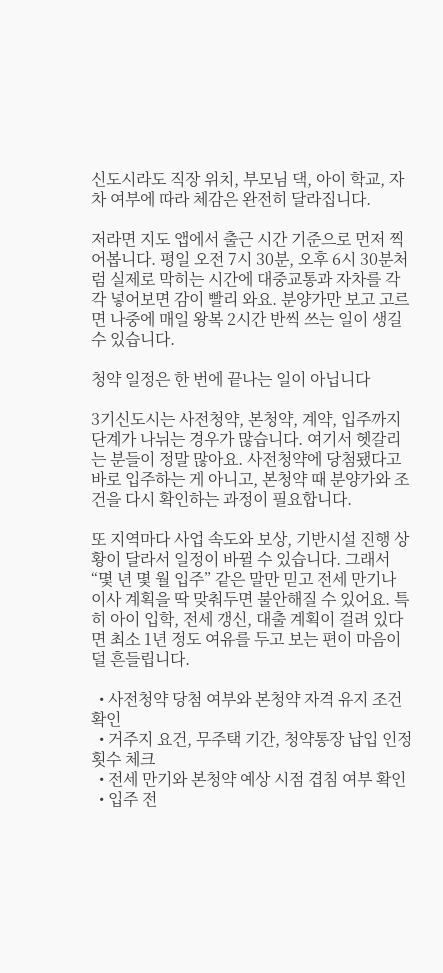신도시라도 직장 위치, 부모님 댁, 아이 학교, 자차 여부에 따라 체감은 완전히 달라집니다.

저라면 지도 앱에서 출근 시간 기준으로 먼저 찍어봅니다. 평일 오전 7시 30분, 오후 6시 30분처럼 실제로 막히는 시간에 대중교통과 자차를 각각 넣어보면 감이 빨리 와요. 분양가만 보고 고르면 나중에 매일 왕복 2시간 반씩 쓰는 일이 생길 수 있습니다.

청약 일정은 한 번에 끝나는 일이 아닙니다

3기신도시는 사전청약, 본청약, 계약, 입주까지 단계가 나뉘는 경우가 많습니다. 여기서 헷갈리는 분들이 정말 많아요. 사전청약에 당첨됐다고 바로 입주하는 게 아니고, 본청약 때 분양가와 조건을 다시 확인하는 과정이 필요합니다.

또 지역마다 사업 속도와 보상, 기반시설 진행 상황이 달라서 일정이 바뀔 수 있습니다. 그래서 “몇 년 몇 월 입주” 같은 말만 믿고 전세 만기나 이사 계획을 딱 맞춰두면 불안해질 수 있어요. 특히 아이 입학, 전세 갱신, 대출 계획이 걸려 있다면 최소 1년 정도 여유를 두고 보는 편이 마음이 덜 흔들립니다.

  • 사전청약 당첨 여부와 본청약 자격 유지 조건 확인
  • 거주지 요건, 무주택 기간, 청약통장 납입 인정 횟수 체크
  • 전세 만기와 본청약 예상 시점 겹침 여부 확인
  • 입주 전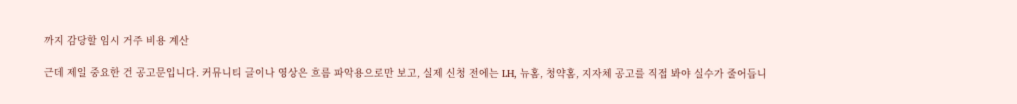까지 감당할 임시 거주 비용 계산

근데 제일 중요한 건 공고문입니다. 커뮤니티 글이나 영상은 흐름 파악용으로만 보고, 실제 신청 전에는 LH, 뉴홈, 청약홈, 지자체 공고를 직접 봐야 실수가 줄어듭니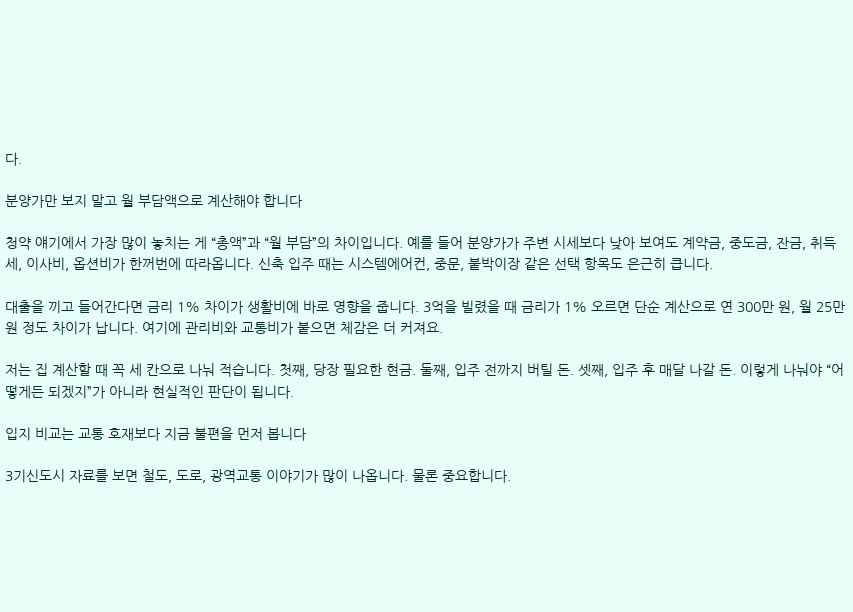다.

분양가만 보지 말고 월 부담액으로 계산해야 합니다

청약 얘기에서 가장 많이 놓치는 게 “총액”과 “월 부담”의 차이입니다. 예를 들어 분양가가 주변 시세보다 낮아 보여도 계약금, 중도금, 잔금, 취득세, 이사비, 옵션비가 한꺼번에 따라옵니다. 신축 입주 때는 시스템에어컨, 중문, 붙박이장 같은 선택 항목도 은근히 큽니다.

대출을 끼고 들어간다면 금리 1% 차이가 생활비에 바로 영향을 줍니다. 3억을 빌렸을 때 금리가 1% 오르면 단순 계산으로 연 300만 원, 월 25만 원 정도 차이가 납니다. 여기에 관리비와 교통비가 붙으면 체감은 더 커져요.

저는 집 계산할 때 꼭 세 칸으로 나눠 적습니다. 첫째, 당장 필요한 현금. 둘째, 입주 전까지 버틸 돈. 셋째, 입주 후 매달 나갈 돈. 이렇게 나눠야 “어떻게든 되겠지”가 아니라 현실적인 판단이 됩니다.

입지 비교는 교통 호재보다 지금 불편을 먼저 봅니다

3기신도시 자료를 보면 철도, 도로, 광역교통 이야기가 많이 나옵니다. 물론 중요합니다.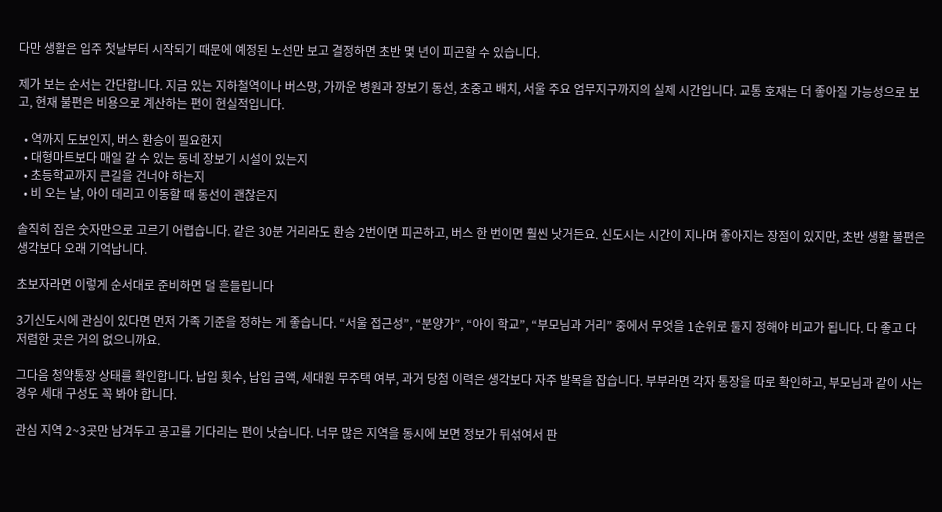다만 생활은 입주 첫날부터 시작되기 때문에 예정된 노선만 보고 결정하면 초반 몇 년이 피곤할 수 있습니다.

제가 보는 순서는 간단합니다. 지금 있는 지하철역이나 버스망, 가까운 병원과 장보기 동선, 초중고 배치, 서울 주요 업무지구까지의 실제 시간입니다. 교통 호재는 더 좋아질 가능성으로 보고, 현재 불편은 비용으로 계산하는 편이 현실적입니다.

  • 역까지 도보인지, 버스 환승이 필요한지
  • 대형마트보다 매일 갈 수 있는 동네 장보기 시설이 있는지
  • 초등학교까지 큰길을 건너야 하는지
  • 비 오는 날, 아이 데리고 이동할 때 동선이 괜찮은지

솔직히 집은 숫자만으로 고르기 어렵습니다. 같은 30분 거리라도 환승 2번이면 피곤하고, 버스 한 번이면 훨씬 낫거든요. 신도시는 시간이 지나며 좋아지는 장점이 있지만, 초반 생활 불편은 생각보다 오래 기억납니다.

초보자라면 이렇게 순서대로 준비하면 덜 흔들립니다

3기신도시에 관심이 있다면 먼저 가족 기준을 정하는 게 좋습니다. “서울 접근성”, “분양가”, “아이 학교”, “부모님과 거리” 중에서 무엇을 1순위로 둘지 정해야 비교가 됩니다. 다 좋고 다 저렴한 곳은 거의 없으니까요.

그다음 청약통장 상태를 확인합니다. 납입 횟수, 납입 금액, 세대원 무주택 여부, 과거 당첨 이력은 생각보다 자주 발목을 잡습니다. 부부라면 각자 통장을 따로 확인하고, 부모님과 같이 사는 경우 세대 구성도 꼭 봐야 합니다.

관심 지역 2~3곳만 남겨두고 공고를 기다리는 편이 낫습니다. 너무 많은 지역을 동시에 보면 정보가 뒤섞여서 판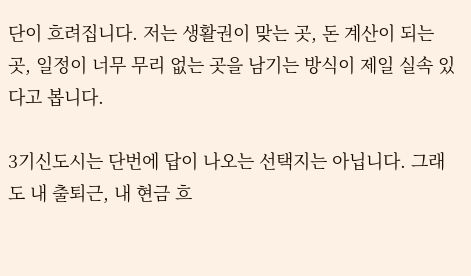단이 흐려집니다. 저는 생활권이 맞는 곳, 돈 계산이 되는 곳, 일정이 너무 무리 없는 곳을 남기는 방식이 제일 실속 있다고 봅니다.

3기신도시는 단번에 답이 나오는 선택지는 아닙니다. 그래도 내 출퇴근, 내 현금 흐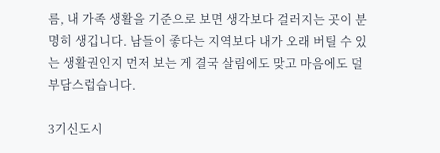름, 내 가족 생활을 기준으로 보면 생각보다 걸러지는 곳이 분명히 생깁니다. 남들이 좋다는 지역보다 내가 오래 버틸 수 있는 생활권인지 먼저 보는 게 결국 살림에도 맞고 마음에도 덜 부담스럽습니다.

3기신도시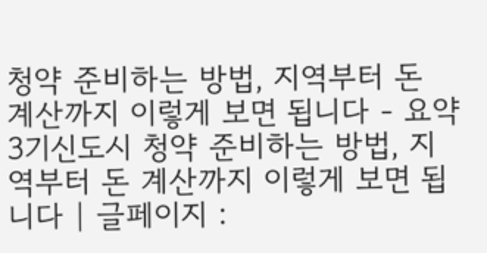청약 준비하는 방법, 지역부터 돈 계산까지 이렇게 보면 됩니다 - 요약
3기신도시 청약 준비하는 방법, 지역부터 돈 계산까지 이렇게 보면 됩니다 | 글페이지 :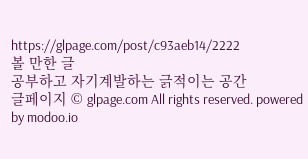https://glpage.com/post/c93aeb14/2222
볼 만한 글
공부하고 자기계발하는 긁적이는 공간
글페이지 © glpage.com All rights reserved. powered by modoo.io